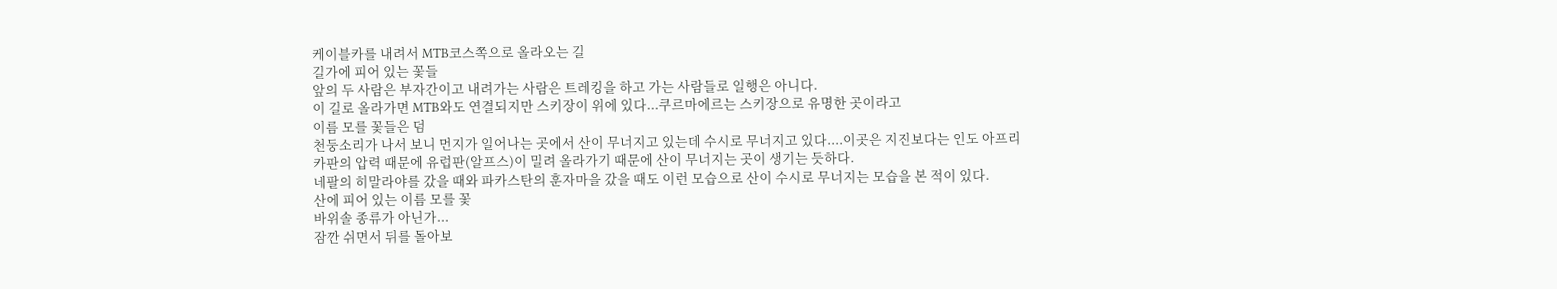케이블카를 내려서 MTB코스쪽으로 올라오는 길
길가에 피어 있는 꽃들
앞의 두 사람은 부자간이고 내려가는 사람은 트레킹을 하고 가는 사람들로 일행은 아니다.
이 길로 올라가면 MTB와도 연결되지만 스키장이 위에 있다...쿠르마에르는 스키장으로 유명한 곳이라고
이름 모를 꽃들은 덤
천둥소리가 나서 보니 먼지가 일어나는 곳에서 산이 무너지고 있는데 수시로 무너지고 있다....이곳은 지진보다는 인도 아프리
카판의 압력 때문에 유럽판(알프스)이 밀려 올라가기 때문에 산이 무너지는 곳이 생기는 듯하다.
네팔의 히말라야를 갔을 때와 파카스탄의 훈자마을 갔을 때도 이런 모습으로 산이 수시로 무너지는 모습을 본 적이 있다.
산에 피어 있는 이름 모를 꽃
바위솔 종류가 아닌가...
잠깐 쉬면서 뒤를 돌아보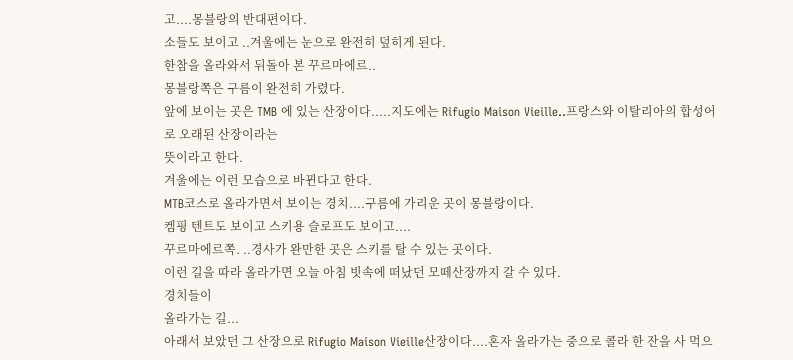고....몽블랑의 반대편이다.
소들도 보이고 ..겨울에는 눈으로 완전히 덮히게 된다.
한참을 올라와서 뒤돌아 본 꾸르마에르..
몽블랑쪽은 구름이 완전히 가렸다.
앞에 보이는 곳은 TMB 에 있는 산장이다.....지도에는 Rifugio Maison Vieille..프랑스와 이탈리아의 합성어로 오래된 산장이라는
뜻이라고 한다.
겨울에는 이런 모습으로 바뀐다고 한다.
MTB코스로 올라가면서 보이는 경치....구름에 가리운 곳이 몽블랑이다.
켐핑 텐트도 보이고 스키용 슬로프도 보이고....
꾸르마에르쪽. ..경사가 완만한 곳은 스키를 탈 수 있는 곳이다.
이런 길을 따라 올라가면 오늘 아침 빗속에 떠났던 모떼산장까지 갈 수 있다.
경치들이
올라가는 길...
아래서 보았던 그 산장으로 Rifugio Maison Vieille산장이다....혼자 올라가는 중으로 콜라 한 잔을 사 먹으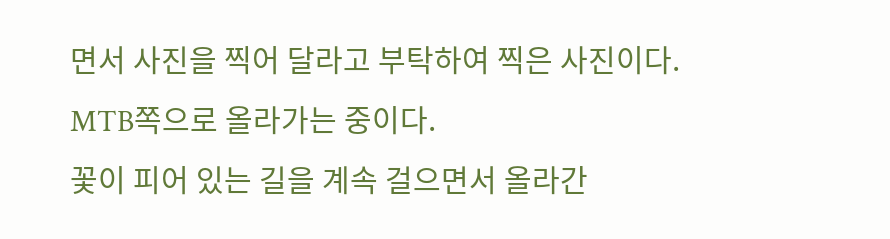면서 사진을 찍어 달라고 부탁하여 찍은 사진이다.
MTB쪽으로 올라가는 중이다.
꽃이 피어 있는 길을 계속 걸으면서 올라간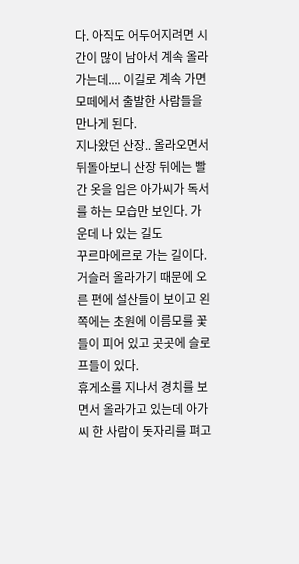다. 아직도 어두어지려면 시간이 많이 남아서 계속 올라가는데.... 이길로 계속 가면 모떼에서 출발한 사람들을 만나게 된다.
지나왔던 산장.. 올라오면서 뒤돌아보니 산장 뒤에는 빨간 옷을 입은 아가씨가 독서를 하는 모습만 보인다. 가운데 나 있는 길도
꾸르마에르로 가는 길이다.
거슬러 올라가기 때문에 오른 편에 설산들이 보이고 왼쪽에는 초원에 이름모를 꽃들이 피어 있고 곳곳에 슬로프들이 있다.
휴게소를 지나서 경치를 보면서 올라가고 있는데 아가씨 한 사람이 돗자리를 펴고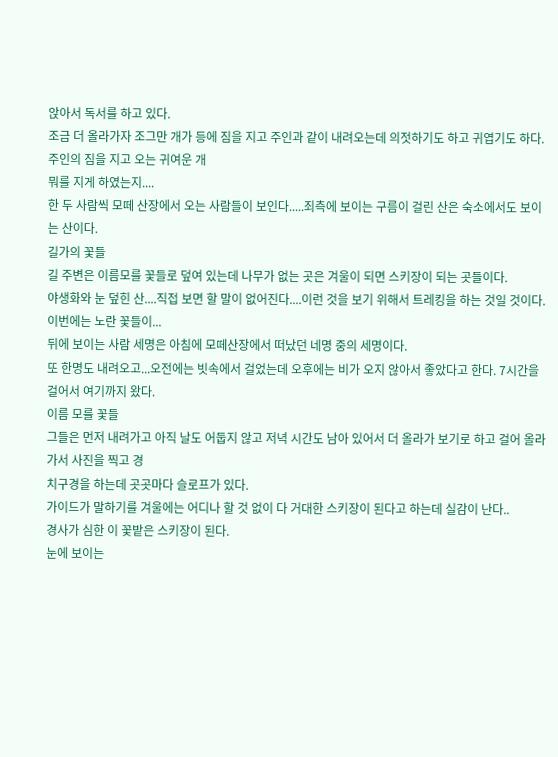앉아서 독서를 하고 있다.
조금 더 올라가자 조그만 개가 등에 짐을 지고 주인과 같이 내려오는데 의젓하기도 하고 귀엽기도 하다.
주인의 짐을 지고 오는 귀여운 개
뭐를 지게 하였는지....
한 두 사람씩 모떼 산장에서 오는 사람들이 보인다.....죄측에 보이는 구름이 걸린 산은 숙소에서도 보이는 산이다.
길가의 꽃들
길 주변은 이름모를 꽃들로 덮여 있는데 나무가 없는 곳은 겨울이 되면 스키장이 되는 곳들이다.
야생화와 눈 덮힌 산....직접 보면 할 말이 없어진다....이런 것을 보기 위해서 트레킹을 하는 것일 것이다.
이번에는 노란 꽃들이...
뒤에 보이는 사람 세명은 아침에 모떼산장에서 떠났던 네명 중의 세명이다.
또 한명도 내려오고...오전에는 빗속에서 걸었는데 오후에는 비가 오지 않아서 좋았다고 한다. 7시간을 걸어서 여기까지 왔다.
이름 모를 꽃들
그들은 먼저 내려가고 아직 날도 어둡지 않고 저녁 시간도 남아 있어서 더 올라가 보기로 하고 걸어 올라가서 사진을 찍고 경
치구경을 하는데 곳곳마다 슬로프가 있다.
가이드가 말하기를 겨울에는 어디나 할 것 없이 다 거대한 스키장이 된다고 하는데 실감이 난다..
경사가 심한 이 꽃밭은 스키장이 된다.
눈에 보이는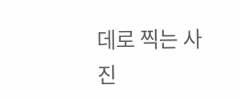데로 찍는 사진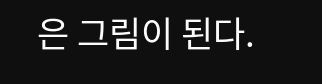은 그림이 된다.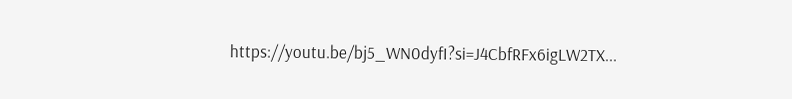https://youtu.be/bj5_WN0dyfI?si=J4CbfRFx6igLW2TX...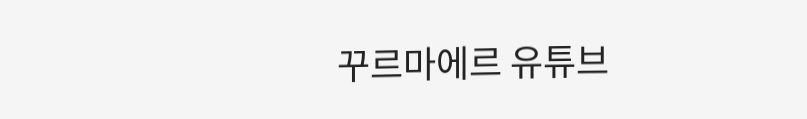꾸르마에르 유튜브